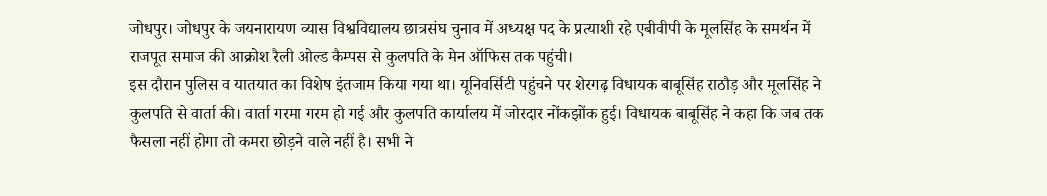जोधपुर। जोधपुर के जयनारायण व्यास विश्वविद्यालय छात्रसंघ चुनाव में अध्यक्ष पद के प्रत्याशी रहे एबीवीपी के मूलसिंह के समर्थन में राजपूत समाज की आक्रोश रैली ओल्ड कैम्पस से कुलपति के मेन ऑफिस तक पहुंची।
इस दौरान पुलिस व यातयात का विशेष इंतजाम किया गया था। यूनिवर्सिटी पहुंचने पर शेरगढ़ विधायक बाबूसिंह राठौड़ और मूलसिंह ने कुलपति से वार्ता की। वार्ता गरमा गरम हो गई और कुलपति कार्यालय में जोरदार नोंकझोंक हुई। विधायक बाबूसिंह ने कहा कि जब तक फैसला नहीं होगा तो कमरा छोड़ने वाले नहीं है। सभी ने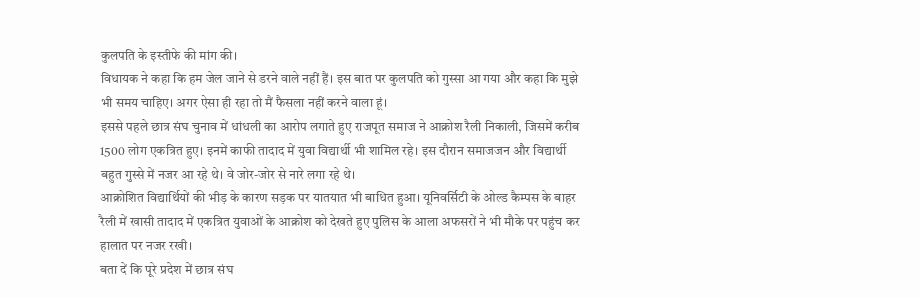कुलपति के इस्तीफे की मांग की।
विधायक ने कहा कि हम जेल जाने से डरने वाले नहीं हैं। इस बात पर कुलपति को गुस्सा आ गया और कहा कि मुझे भी समय चाहिए। अगर ऐसा ही रहा तो मैं फैसला नहीं करने वाला हूं।
इससे पहले छात्र संघ चुनाव में धांधली का आरोप लगाते हुए राजपूत समाज ने आक्रोश रैली निकाली, जिसमें करीब 1500 लोग एकत्रित हुए। इनमें काफी तादाद में युवा विद्यार्थी भी शामिल रहे। इस दौरान समाजजन और विद्यार्थी बहुत गुस्से में नजर आ रहे थे। वे जोर-जोर से नारे लगा रहे थे।
आक्रोशित विद्यार्थियों की भीड़ के कारण सड़क पर यातयात भी बाधित हुआ। यूनिवर्सिटी के ओल्ड कैम्पस के बाहर रैली में खासी तादाद में एकत्रित युवाओं के आक्रोश को देखते हुए पुलिस के आला अफसरों ने भी मौके पर पहुंच कर हालात पर नजर रखी।
बता दें कि पूरे प्रदेश में छात्र संघ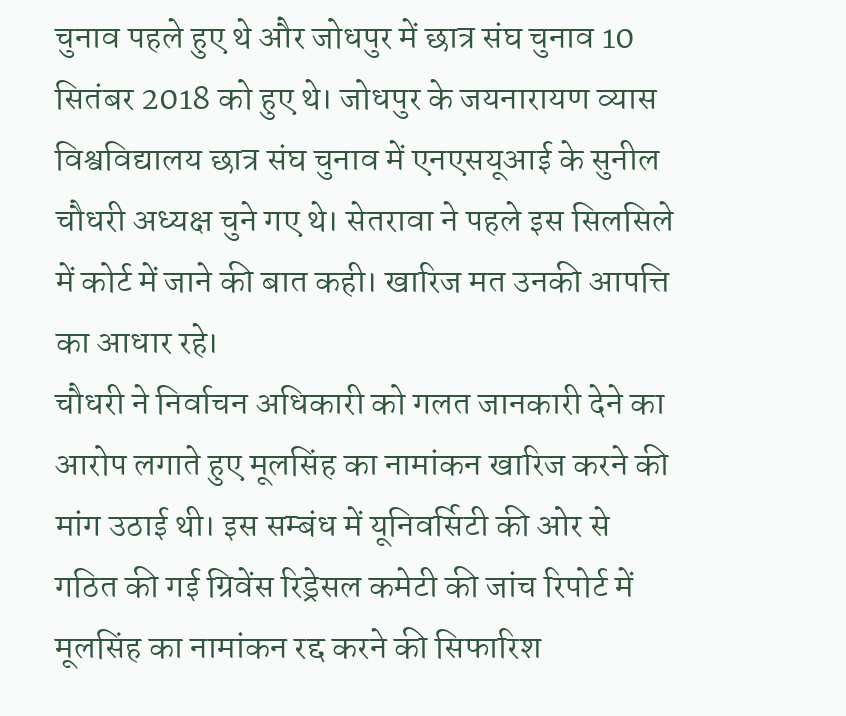चुनाव पहले हुए थे और जोधपुर में छात्र संघ चुनाव 10 सितंबर 2018 को हुए थे। जोधपुर के जयनारायण व्यास विश्वविद्यालय छात्र संघ चुनाव में एनएसयूआई के सुनील चौधरी अध्यक्ष चुने गए थे। सेतरावा ने पहले इस सिलसिले में कोर्ट में जाने की बात कही। खारिज मत उनकी आपत्ति का आधार रहे।
चौधरी ने निर्वाचन अधिकारी को गलत जानकारी देने का आरोप लगाते हुए मूलसिंह का नामांकन खारिज करने की मांग उठाई थी। इस सम्बंध में यूनिवर्सिटी की ओर से गठित की गई ग्रिवेंस रिड्रेसल कमेटी की जांच रिपोर्ट में मूलसिंह का नामांकन रद्द करने की सिफारिश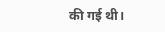की गई थी।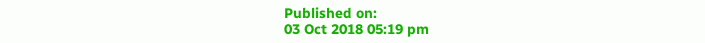Published on:
03 Oct 2018 05:19 pm